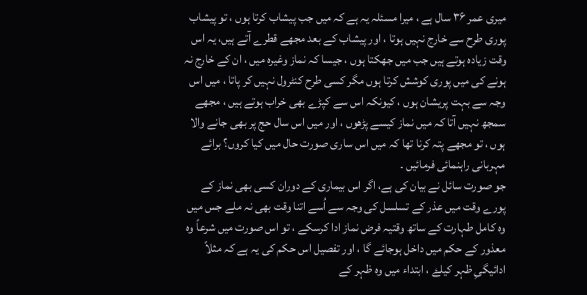میری عمر ۳۶ سال ہے ، میرا مسئلہ یہ ہے کہ میں جب پیشاب کرتا ہوں ، تو پیشاب پوری طرح سے خارج نہیں ہوتا ، اور پیشاب کے بعد مجھے قطرے آتے ہیں، یہ اس وقت زیادہ ہوتے ہیں جب میں جھکتا ہوں ، جیسا کہ نماز وغیرہ میں ، ان کے خارج نہ ہونے کی میں پوری کوشش کرتا ہوں مگر کسی طرح کنٹرول نہیں کر پاتا ، میں اس وجہ سے بہت پریشان ہوں ، کیونکہ اس سے کپڑے بھی خراب ہوتے ہیں ، مجھے سمجھ نہیں آتا کہ میں نماز کیسے پڑھوں ، اور میں اس سال حج پر بھی جانے والا ہوں ، تو مجھے پتہ کرنا تھا کہ میں اس ساری صورت حال میں کیا کروں؟ برائے مہربانی راہنمائی فرمائیں ۔
جو صورت سائل نے بیان کی ہے، اگر اس بیماری کے دوران کسی بھی نماز کے پورے وقت میں عذر کے تسلسل کی وجہ سے اُسے اتنا وقت بھی نہ ملے جس میں وہ کامل طہارت کے ساتھ وقتیہ فرض نماز ادا کرسکے ، تو اس صورت میں شرعاً وہ معذور کے حکم میں داخل ہوجائے گا ، اور تفصیل اس حکم کی یہ ہے کہ مثلاً ادائیگیِ ظہر کیلۓ ، ابتداء میں وہ ظہر کے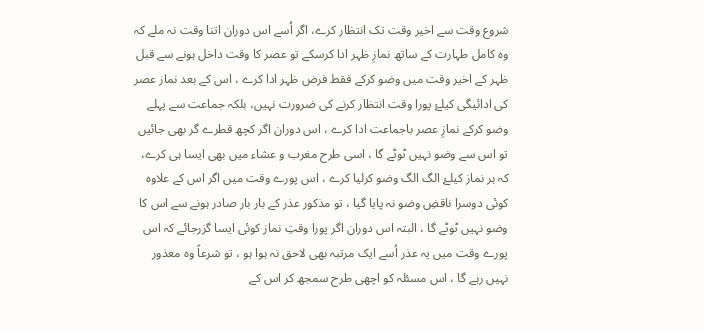شروع وقت سے اخیر وقت تک انتظار کرے، اگر اُسے اس دوران اتنا وقت نہ ملے کہ وہ کامل طہارت کے ساتھ نمازِ ظہر ادا کرسکے تو عصر کا وقت داخل ہونے سے قبل ظہر کے اخیر وقت میں وضو کرکے فقط فرض ظہر ادا کرے ، اس کے بعد نماز عصر کی ادائیگی کیلۓ پورا وقت انتظار کرنے کی ضرورت نہیں، بلکہ جماعت سے پہلے وضو کرکے نمازِ عصر باجماعت ادا کرے ، اس دوران اگر کچھ قطرے گر بھی جائیں تو اس سے وضو نہیں ٹوٹے گا ، اسی طرح مغرب و عشاء میں بھی ایسا ہی کرے، کہ ہر نماز کیلۓ الگ الگ وضو کرلیا کرے ، اس پورے وقت میں اگر اس کے علاوہ کوئی دوسرا ناقضِ وضو نہ پایا گیا ، تو مذکور عذر کے بار بار صادر ہونے سے اس کا وضو نہیں ٹوٹے گا ، البتہ اس دوران اگر پورا وقتِ نماز کوئی ایسا گزرجائے کہ اس پورے وقت میں یہ عذر اُسے ایک مرتبہ بھی لاحق نہ ہوا ہو ، تو شرعاً وہ معذور نہیں رہے گا ، اس مسئلہ کو اچھی طرح سمجھ کر اس کے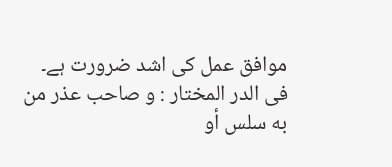موافق عمل کی اشد ضرورت ہے۔
فی الدر المختار : و صاحب عذر من به سلس أو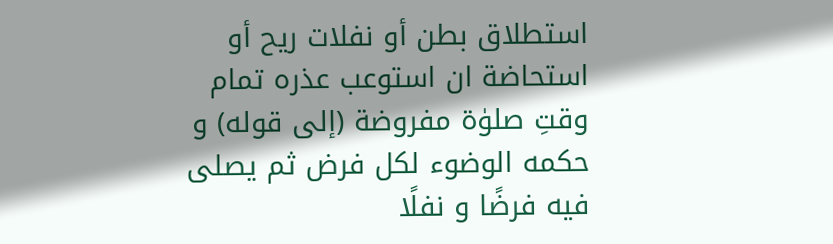استطلاق بطن أو نفلات ریح أو استحاضة ان استوعب عذره تمام وقتِ صلوٰة مفروضة (إلی قوله) و حكمه الوضوء لكل فرض ثم یصلی فیه فرضًا و نفلًا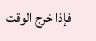فإذا خرج الوقت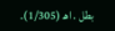بطل . اهـ (1/305)۔